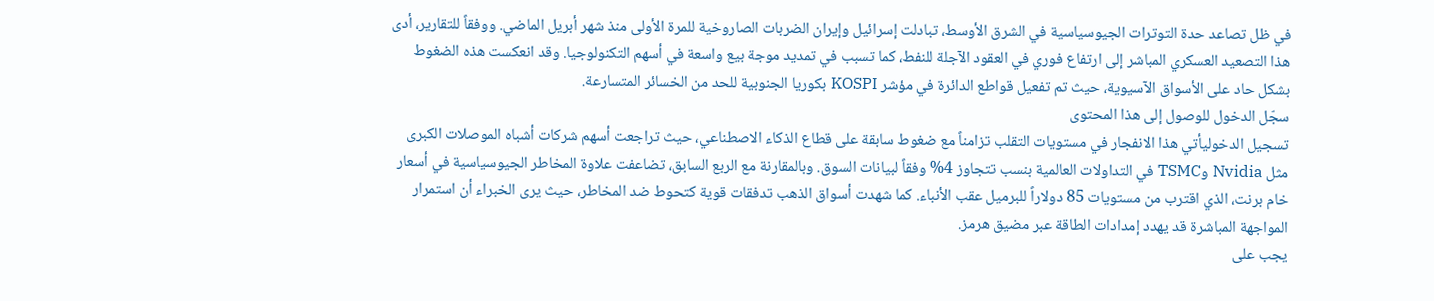في ظل تصاعد حدة التوترات الجيوسياسية في الشرق الأوسط، تبادلت إسرائيل وإيران الضربات الصاروخية للمرة الأولى منذ شهر أبريل الماضي. ووفقاً للتقارير، أدى هذا التصعيد العسكري المباشر إلى ارتفاع فوري في العقود الآجلة للنفط، كما تسبب في تمديد موجة بيع واسعة في أسهم التكنولوجيا. وقد انعكست هذه الضغوط بشكل حاد على الأسواق الآسيوية، حيث تم تفعيل قواطع الدائرة في مؤشر KOSPI بكوريا الجنوبية للحد من الخسائر المتسارعة.
سجّل الدخول للوصول إلى هذا المحتوى
تسجيل الدخوليأتي هذا الانفجار في مستويات التقلب تزامناً مع ضغوط سابقة على قطاع الذكاء الاصطناعي، حيث تراجعت أسهم شركات أشباه الموصلات الكبرى مثل Nvidia وTSMC في التداولات العالمية بنسب تتجاوز 4% وفقاً لبيانات السوق. وبالمقارنة مع الربع السابق، تضاعفت علاوة المخاطر الجيوسياسية في أسعار خام برنت، الذي اقترب من مستويات 85 دولاراً للبرميل عقب الأنباء. كما شهدت أسواق الذهب تدفقات قوية كتحوط ضد المخاطر، حيث يرى الخبراء أن استمرار المواجهة المباشرة قد يهدد إمدادات الطاقة عبر مضيق هرمز.
يجب على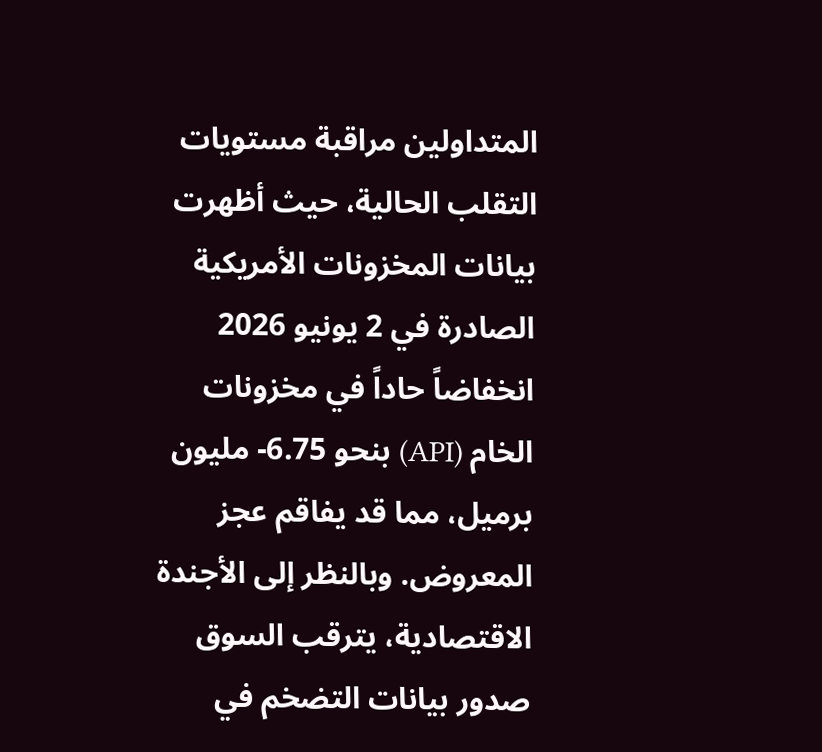المتداولين مراقبة مستويات التقلب الحالية، حيث أظهرت بيانات المخزونات الأمريكية الصادرة في 2 يونيو 2026 انخفاضاً حاداً في مخزونات الخام (API) بنحو 6.75- مليون برميل، مما قد يفاقم عجز المعروض. وبالنظر إلى الأجندة الاقتصادية، يترقب السوق صدور بيانات التضخم في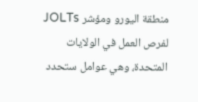منطقة اليورو ومؤشر JOLTs لفرص العمل في الولايات المتحدة، وهي عوامل ستحدد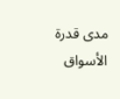مدى قدرة الأسواق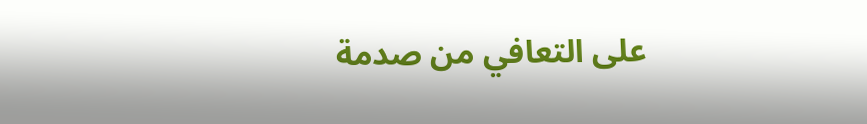على التعافي من صدمة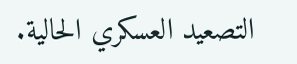التصعيد العسكري الحالية.